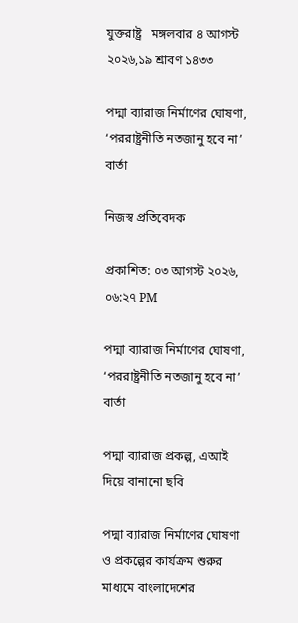যুক্তরাষ্ট্র   মঙ্গলবার ৪ আগস্ট ২০২৬,১৯ শ্রাবণ ১৪৩৩

পদ্মা ব্যারাজ নির্মাণের ঘোষণা, ‘পররাষ্ট্রনীতি নতজানু হবে না’ বার্তা

নিজস্ব প্রতিবেদক

প্রকাশিত: ০৩ আগস্ট ২০২৬, ০৬:২৭ PM

পদ্মা ব্যারাজ নির্মাণের ঘোষণা, ‘পররাষ্ট্রনীতি নতজানু হবে না’ বার্তা

পদ্মা ব্যারাজ প্রকল্প, এআই দিয়ে বানানো ছবি

পদ্মা ব্যারাজ নির্মাণের ঘোষণা ও প্রকল্পের কার্যক্রম শুরুর মাধ্যমে বাংলাদেশের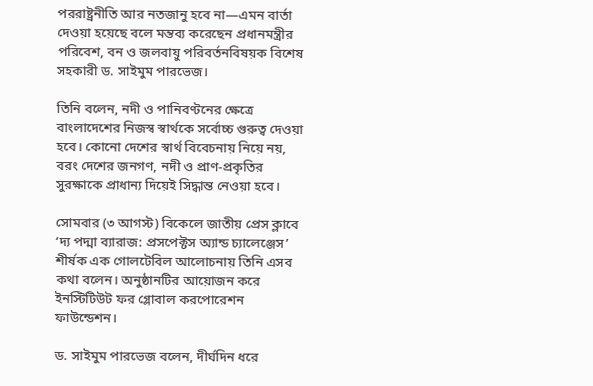পররাষ্ট্রনীতি আর নতজানু হবে না—এমন বার্তা দেওয়া হয়েছে বলে মন্তব্য করেছেন প্রধানমন্ত্রীর পরিবেশ, বন ও জলবায়ু পরিবর্তনবিষয়ক বিশেষ সহকারী ড. সাইমুম পারভেজ।

তিনি বলেন, নদী ও পানিবণ্টনের ক্ষেত্রে বাংলাদেশের নিজস্ব স্বার্থকে সর্বোচ্চ গুরুত্ব দেওয়া হবে। কোনো দেশের স্বার্থ বিবেচনায় নিয়ে নয়, বরং দেশের জনগণ, নদী ও প্রাণ-প্রকৃতির সুরক্ষাকে প্রাধান্য দিয়েই সিদ্ধান্ত নেওয়া হবে।

সোমবার (৩ আগস্ট) বিকেলে জাতীয় প্রেস ক্লাবে ‘দ্য পদ্মা ব্যারাজ: প্রসপেক্টস অ্যান্ড চ্যালেঞ্জেস’ শীর্ষক এক গোলটেবিল আলোচনায় তিনি এসব কথা বলেন। অনুষ্ঠানটির আয়োজন করে ইনস্টিটিউট ফর গ্লোবাল করপোরেশন ফাউন্ডেশন।

ড. সাইমুম পারভেজ বলেন, দীর্ঘদিন ধরে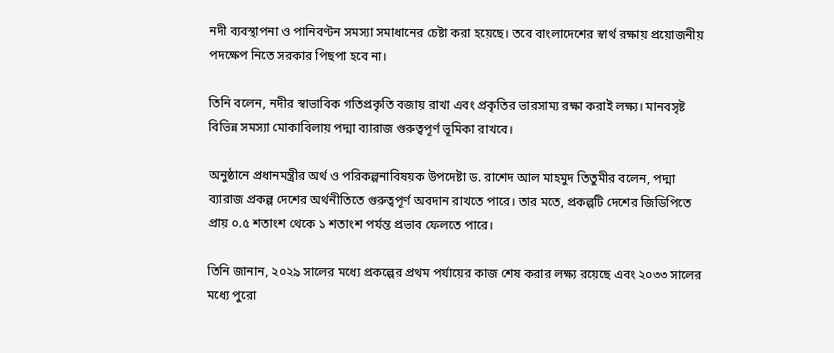নদী ব্যবস্থাপনা ও পানিবণ্টন সমস্যা সমাধানের চেষ্টা করা হয়েছে। তবে বাংলাদেশের স্বার্থ রক্ষায় প্রয়োজনীয় পদক্ষেপ নিতে সরকার পিছপা হবে না।

তিনি বলেন, নদীর স্বাভাবিক গতিপ্রকৃতি বজায় রাখা এবং প্রকৃতির ভারসাম্য রক্ষা করাই লক্ষ্য। মানবসৃষ্ট বিভিন্ন সমস্যা মোকাবিলায় পদ্মা ব্যারাজ গুরুত্বপূর্ণ ভূমিকা রাখবে।

অনুষ্ঠানে প্রধানমন্ত্রীর অর্থ ও পরিকল্পনাবিষয়ক উপদেষ্টা ড. রাশেদ আল মাহমুদ তিতুমীর বলেন, পদ্মা ব্যারাজ প্রকল্প দেশের অর্থনীতিতে গুরুত্বপূর্ণ অবদান রাখতে পারে। তার মতে, প্রকল্পটি দেশের জিডিপিতে প্রায় ০.৫ শতাংশ থেকে ১ শতাংশ পর্যন্ত প্রভাব ফেলতে পারে।

তিনি জানান, ২০২৯ সালের মধ্যে প্রকল্পের প্রথম পর্যায়ের কাজ শেষ করার লক্ষ্য রয়েছে এবং ২০৩৩ সালের মধ্যে পুরো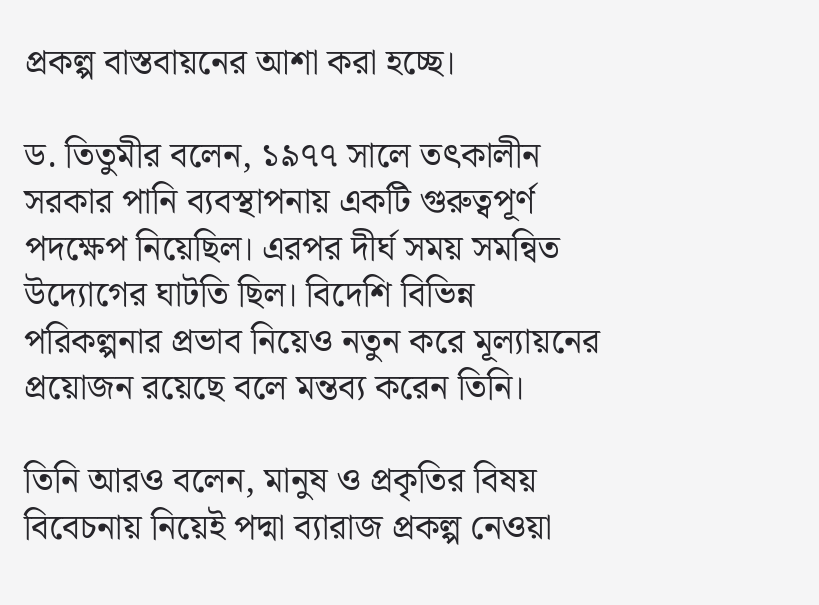প্রকল্প বাস্তবায়নের আশা করা হচ্ছে।

ড. তিতুমীর বলেন, ১৯৭৭ সালে তৎকালীন সরকার পানি ব্যবস্থাপনায় একটি গুরুত্বপূর্ণ পদক্ষেপ নিয়েছিল। এরপর দীর্ঘ সময় সমন্বিত উদ্যোগের ঘাটতি ছিল। বিদেশি বিভিন্ন পরিকল্পনার প্রভাব নিয়েও নতুন করে মূল্যায়নের প্রয়োজন রয়েছে বলে মন্তব্য করেন তিনি।

তিনি আরও বলেন, মানুষ ও প্রকৃতির বিষয় বিবেচনায় নিয়েই পদ্মা ব্যারাজ প্রকল্প নেওয়া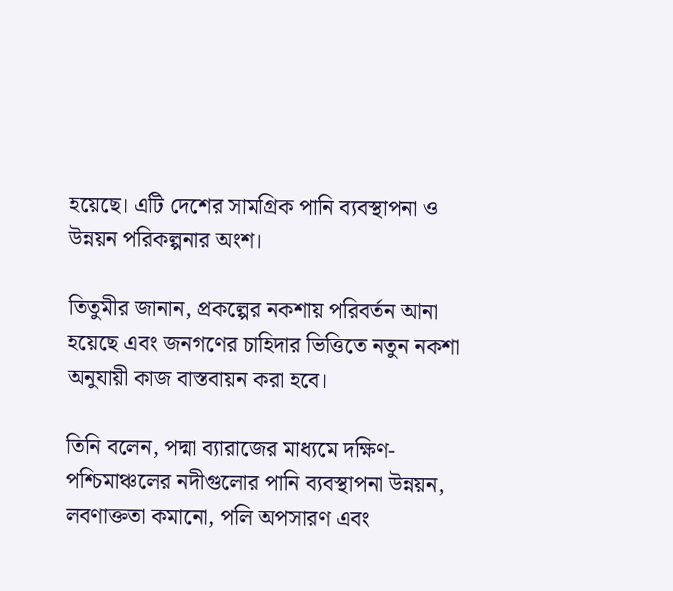হয়েছে। এটি দেশের সামগ্রিক পানি ব্যবস্থাপনা ও উন্নয়ন পরিকল্পনার অংশ।

তিতুমীর জানান, প্রকল্পের নকশায় পরিবর্তন আনা হয়েছে এবং জনগণের চাহিদার ভিত্তিতে নতুন নকশা অনুযায়ী কাজ বাস্তবায়ন করা হবে।

তিনি বলেন, পদ্মা ব্যারাজের মাধ্যমে দক্ষিণ-পশ্চিমাঞ্চলের নদীগুলোর পানি ব্যবস্থাপনা উন্নয়ন, লবণাক্ততা কমানো, পলি অপসারণ এবং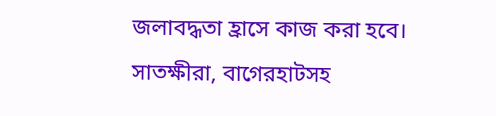জলাবদ্ধতা হ্রাসে কাজ করা হবে। সাতক্ষীরা, বাগেরহাটসহ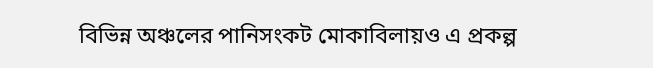বিভিন্ন অঞ্চলের পানিসংকট মোকাবিলায়ও এ প্রকল্প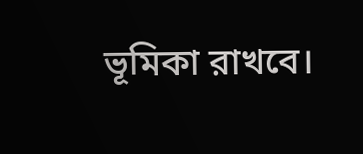ভূমিকা রাখবে।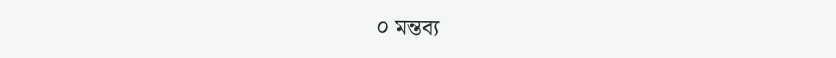০ মন্তব্য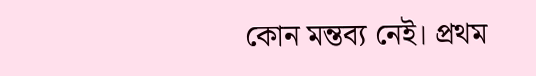কোন মন্তব্য নেই। প্রথম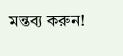মন্তব্য করুন!